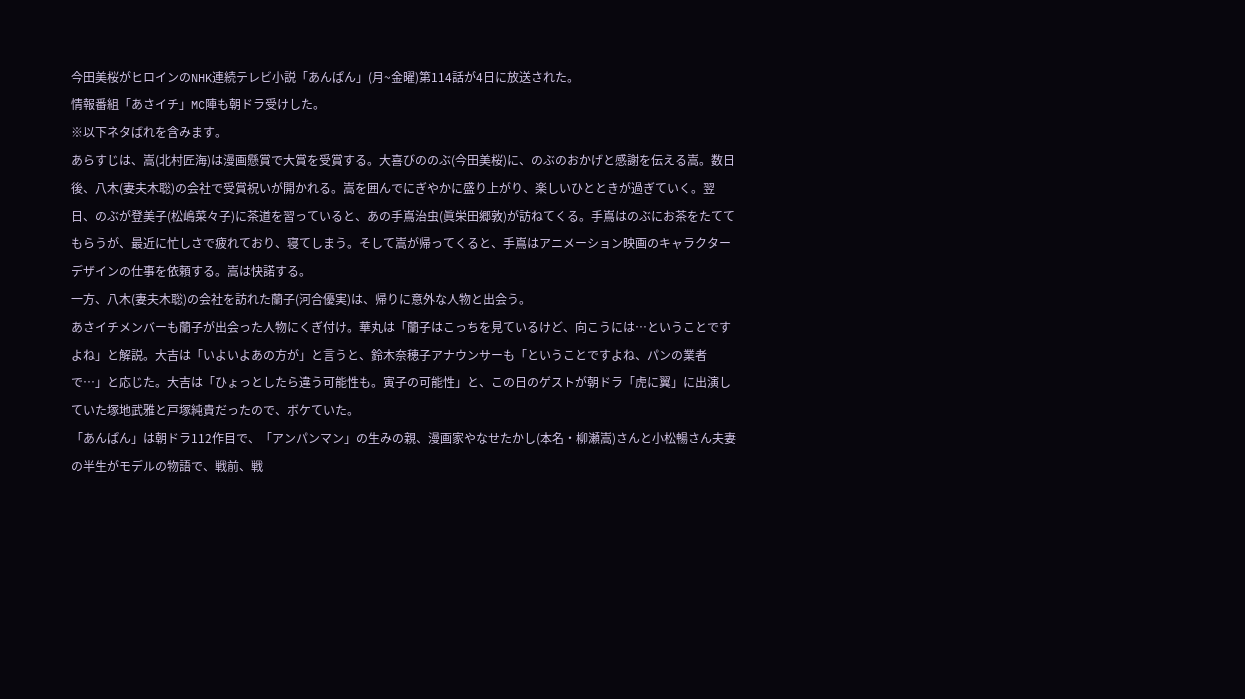今田美桜がヒロインのNHK連続テレビ小説「あんぱん」(月~金曜)第114話が4日に放送された。
情報番組「あさイチ」MC陣も朝ドラ受けした。
※以下ネタばれを含みます。
あらすじは、嵩(北村匠海)は漫画懸賞で大賞を受賞する。大喜びののぶ(今田美桜)に、のぶのおかげと感謝を伝える嵩。数日後、八木(妻夫木聡)の会社で受賞祝いが開かれる。嵩を囲んでにぎやかに盛り上がり、楽しいひとときが過ぎていく。翌日、のぶが登美子(松嶋菜々子)に茶道を習っていると、あの手嶌治虫(眞栄田郷敦)が訪ねてくる。手嶌はのぶにお茶をたててもらうが、最近に忙しさで疲れており、寝てしまう。そして嵩が帰ってくると、手嶌はアニメーション映画のキャラクターデザインの仕事を依頼する。嵩は快諾する。
一方、八木(妻夫木聡)の会社を訪れた蘭子(河合優実)は、帰りに意外な人物と出会う。
あさイチメンバーも蘭子が出会った人物にくぎ付け。華丸は「蘭子はこっちを見ているけど、向こうには…ということですよね」と解説。大吉は「いよいよあの方が」と言うと、鈴木奈穂子アナウンサーも「ということですよね、パンの業者で…」と応じた。大吉は「ひょっとしたら違う可能性も。寅子の可能性」と、この日のゲストが朝ドラ「虎に翼」に出演していた塚地武雅と戸塚純貴だったので、ボケていた。
「あんぱん」は朝ドラ112作目で、「アンパンマン」の生みの親、漫画家やなせたかし(本名・柳瀬嵩)さんと小松暢さん夫妻の半生がモデルの物語で、戦前、戦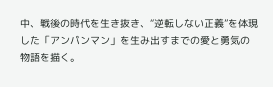中、戦後の時代を生き抜き、“逆転しない正義”を体現した「アンパンマン」を生み出すまでの愛と勇気の物語を描く。